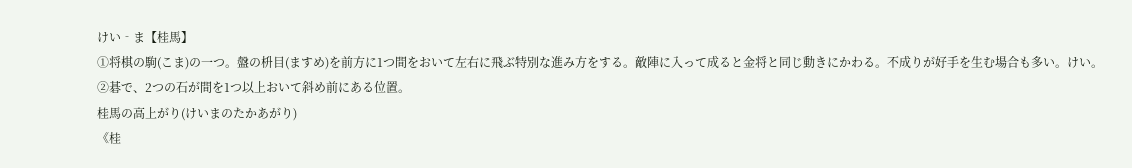けい‐ま【桂馬】
①将棋の駒(こま)の一つ。盤の枡目(ますめ)を前方に1つ間をおいて左右に飛ぶ特別な進み方をする。敵陣に入って成ると金将と同じ動きにかわる。不成りが好手を生む場合も多い。けい。
②碁で、2つの石が間を1つ以上おいて斜め前にある位置。
桂馬の高上がり(けいまのたかあがり)
《桂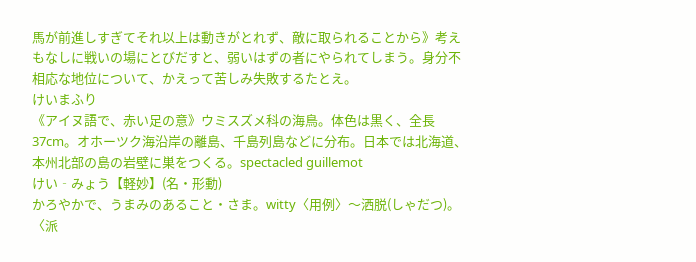馬が前進しすぎてそれ以上は動きがとれず、敵に取られることから》考えもなしに戦いの場にとびだすと、弱いはずの者にやられてしまう。身分不相応な地位について、かえって苦しみ失敗するたとえ。
けいまふり
《アイヌ語で、赤い足の意》ウミスズメ科の海鳥。体色は黒く、全長37cm。オホーツク海沿岸の離島、千島列島などに分布。日本では北海道、本州北部の島の岩壁に巣をつくる。spectacled guillemot
けい‐みょう【軽妙】(名・形動)
かろやかで、うまみのあること・さま。witty〈用例〉〜洒脱(しゃだつ)。〈派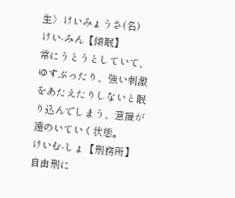生〉けいみょうさ(名)
けい‐みん【傾眠】
常にうとうとしていて、ゆすぶったり、強い刺激をあたえたりしないと眠り込んでしまう、意識が遠のいていく状態。
けいむ‐しょ【刑務所】
自由刑に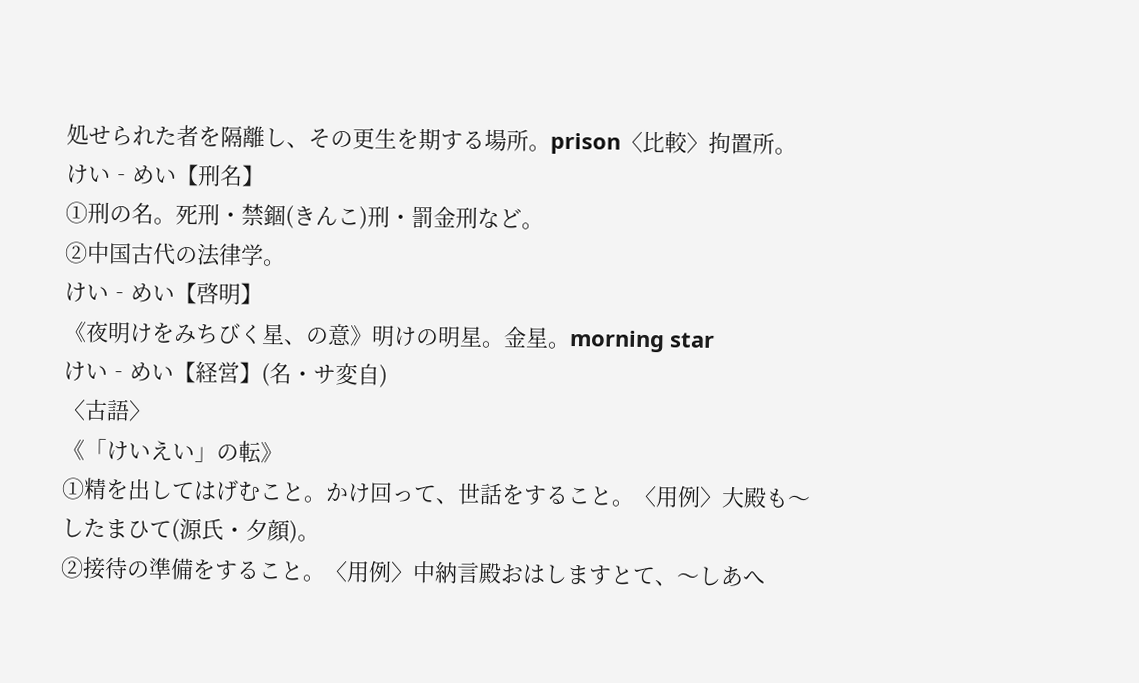処せられた者を隔離し、その更生を期する場所。prison〈比較〉拘置所。
けい‐めい【刑名】
①刑の名。死刑・禁錮(きんこ)刑・罰金刑など。
②中国古代の法律学。
けい‐めい【啓明】
《夜明けをみちびく星、の意》明けの明星。金星。morning star
けい‐めい【経営】(名・サ変自)
〈古語〉
《「けいえい」の転》
①精を出してはげむこと。かけ回って、世話をすること。〈用例〉大殿も〜したまひて(源氏・夕顔)。
②接待の準備をすること。〈用例〉中納言殿おはしますとて、〜しあへ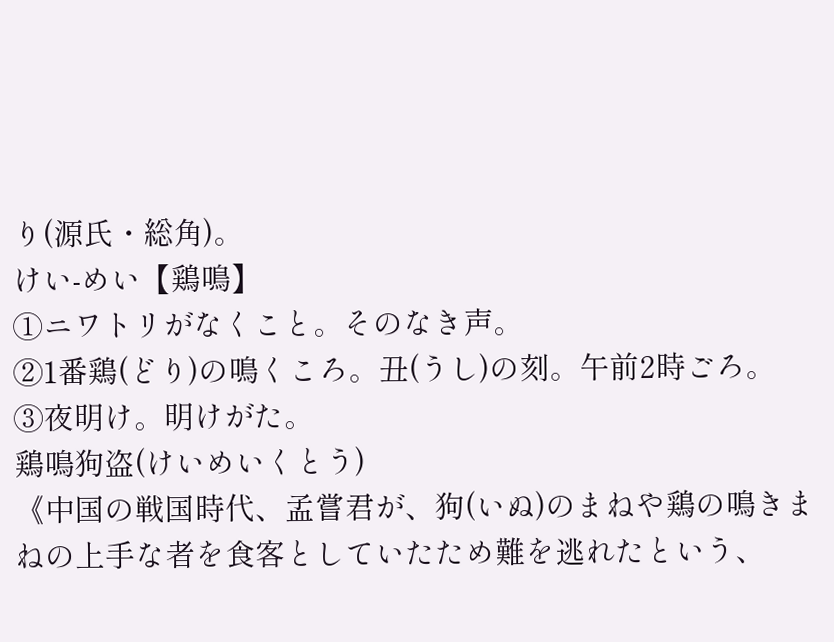り(源氏・総角)。
けい‐めい【鶏鳴】
①ニワトリがなくこと。そのなき声。
②1番鶏(どり)の鳴くころ。丑(うし)の刻。午前2時ごろ。
③夜明け。明けがた。
鶏鳴狗盗(けいめいくとう)
《中国の戦国時代、孟嘗君が、狗(いぬ)のまねや鶏の鳴きまねの上手な者を食客としていたため難を逃れたという、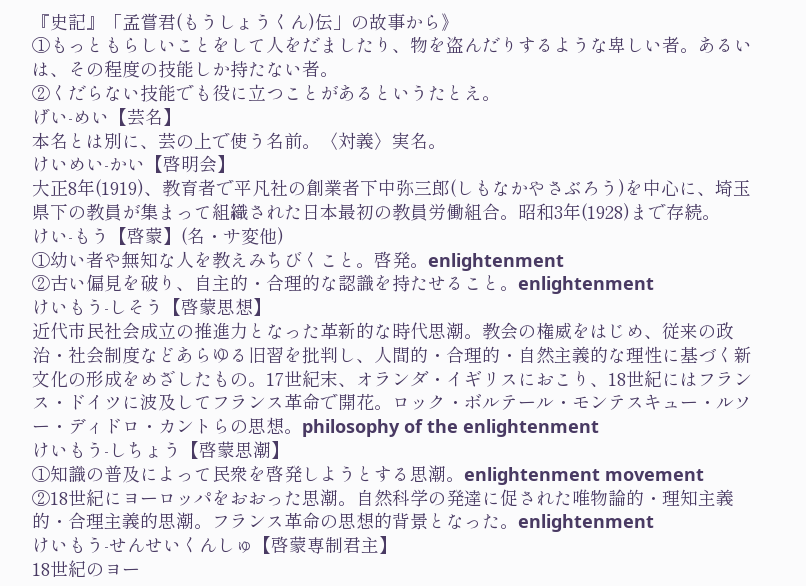『史記』「孟嘗君(もうしょうくん)伝」の故事から》
①もっともらしいことをして人をだましたり、物を盗んだりするような卑しい者。あるいは、その程度の技能しか持たない者。
②くだらない技能でも役に立つことがあるというたとえ。
げい‐めい【芸名】
本名とは別に、芸の上で使う名前。〈対義〉実名。
けいめい‐かい【啓明会】
大正8年(1919)、教育者で平凡社の創業者下中弥三郎(しもなかやさぶろう)を中心に、埼玉県下の教員が集まって組織された日本最初の教員労働組合。昭和3年(1928)まで存続。
けい‐もう【啓蒙】(名・サ変他)
①幼い者や無知な人を教えみちびくこと。啓発。enlightenment
②古い偏見を破り、自主的・合理的な認識を持たせること。enlightenment
けいもう‐しそう【啓蒙思想】
近代市民社会成立の推進力となった革新的な時代思潮。教会の権威をはじめ、従来の政治・社会制度などあらゆる旧習を批判し、人間的・合理的・自然主義的な理性に基づく新文化の形成をめざしたもの。17世紀末、オランダ・イギリスにおこり、18世紀にはフランス・ドイツに波及してフランス革命で開花。ロック・ボルテール・モンテスキュー・ルソー・ディドロ・カントらの思想。philosophy of the enlightenment
けいもう‐しちょう【啓蒙思潮】
①知識の普及によって民衆を啓発しようとする思潮。enlightenment movement
②18世紀にヨーロッパをおおった思潮。自然科学の発達に促された唯物論的・理知主義的・合理主義的思潮。フランス革命の思想的背景となった。enlightenment
けいもう‐せんせいくんしゅ【啓蒙専制君主】
18世紀のヨー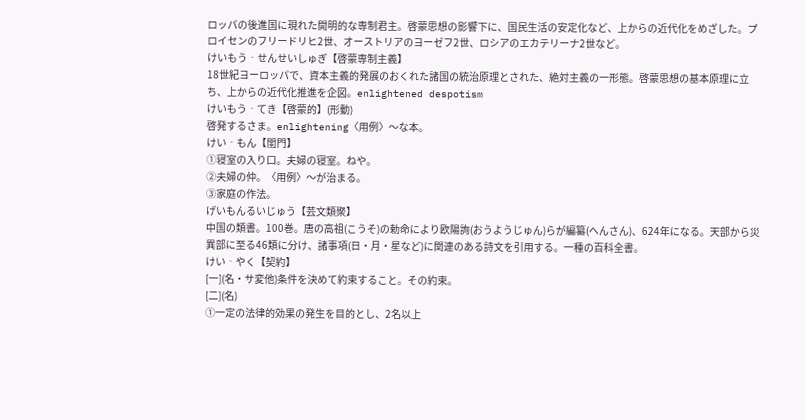ロッパの後進国に現れた開明的な専制君主。啓蒙思想の影響下に、国民生活の安定化など、上からの近代化をめざした。プロイセンのフリードリヒ2世、オーストリアのヨーゼフ2世、ロシアのエカテリーナ2世など。
けいもう‐せんせいしゅぎ【啓蒙専制主義】
18世紀ヨーロッパで、資本主義的発展のおくれた諸国の統治原理とされた、絶対主義の一形態。啓蒙思想の基本原理に立ち、上からの近代化推進を企図。enlightened despotism
けいもう‐てき【啓蒙的】(形動)
啓発するさま。enlightening〈用例〉〜な本。
けい‐もん【閨門】
①寝室の入り口。夫婦の寝室。ねや。
②夫婦の仲。〈用例〉〜が治まる。
③家庭の作法。
げいもんるいじゅう【芸文類聚】
中国の類書。100巻。唐の高祖(こうそ)の勅命により欧陽詢(おうようじゅん)らが編纂(へんさん)、624年になる。天部から災異部に至る46類に分け、諸事項(日・月・星など)に関連のある詩文を引用する。一種の百科全書。
けい‐やく【契約】
[一](名・サ変他)条件を決めて約束すること。その約束。
[二](名)
①一定の法律的効果の発生を目的とし、2名以上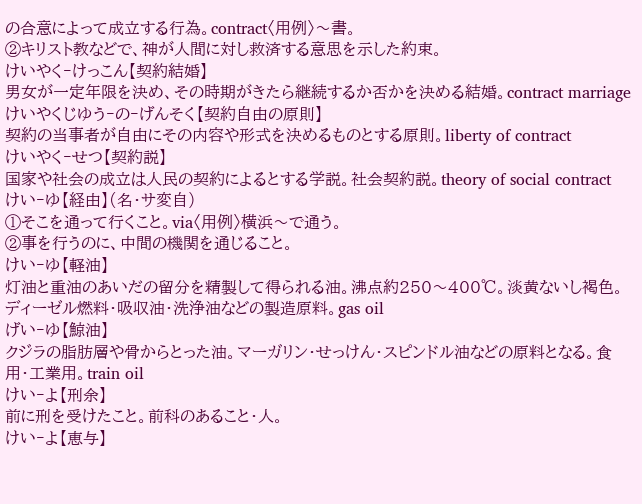の合意によって成立する行為。contract〈用例〉〜書。
②キリスト教などで、神が人間に対し救済する意思を示した約束。
けいやく‐けっこん【契約結婚】
男女が一定年限を決め、その時期がきたら継続するか否かを決める結婚。contract marriage
けいやくじゆう‐の‐げんそく【契約自由の原則】
契約の当事者が自由にその内容や形式を決めるものとする原則。liberty of contract
けいやく‐せつ【契約説】
国家や社会の成立は人民の契約によるとする学説。社会契約説。theory of social contract
けい‐ゆ【経由】(名・サ変自)
①そこを通って行くこと。via〈用例〉横浜〜で通う。
②事を行うのに、中間の機関を通じること。
けい‐ゆ【軽油】
灯油と重油のあいだの留分を精製して得られる油。沸点約250〜400℃。淡黄ないし褐色。ディーゼル燃料・吸収油・洗浄油などの製造原料。gas oil
げい‐ゆ【鯨油】
クジラの脂肪層や骨からとった油。マーガリン・せっけん・スピンドル油などの原料となる。食用・工業用。train oil
けい‐よ【刑余】
前に刑を受けたこと。前科のあること・人。
けい‐よ【恵与】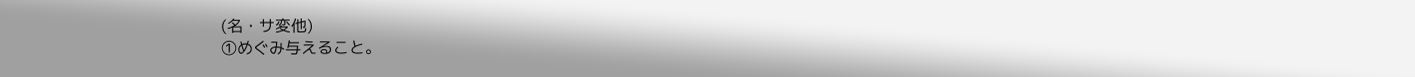(名・サ変他)
①めぐみ与えること。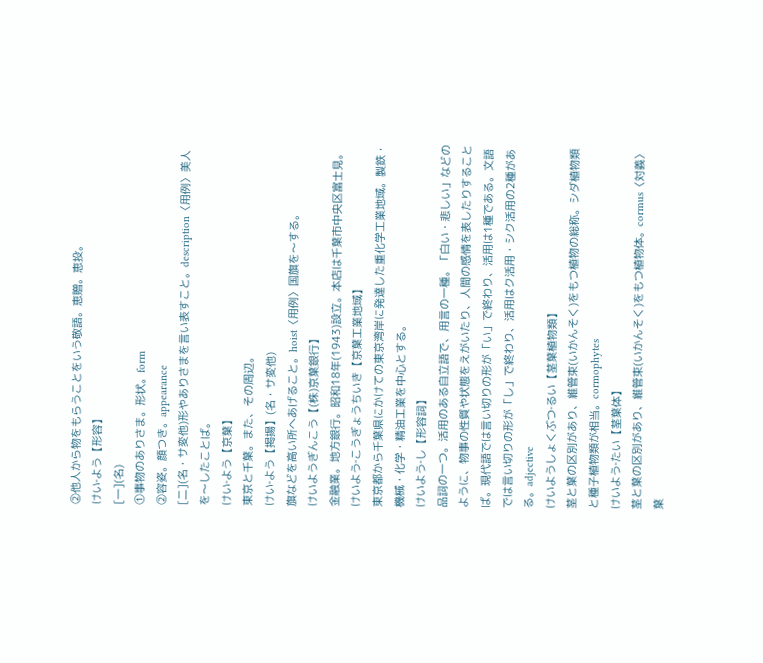②他人から物をもらうことをいう敬語。恵贈。恵投。
けい‐よう【形容】
[一](名)
①事物のありさま。形状。form
②容姿。顔つき。appearance
[二](名・サ変他)形やありさまを言い表すこと。description〈用例〉美人を〜したことば。
けい‐よう【京葉】
東京と千葉。また、その周辺。
けい‐よう【掲揚】(名・サ変他)
旗などを高い所へあげること。hoist〈用例〉国旗を〜する。
けいようぎんこう【(株)京葉銀行】
金融業。地方銀行。昭和18年(1943)設立。本店は千葉市中央区富士見。
けいよう‐こうぎょうちいき【京葉工業地域】
東京都から千葉県にかけての東京湾岸に発達した重化学工業地域。製鉄・機械・化学・精油工業を中心とする。
けいよう‐し【形容詞】
品詞の一つ。活用のある自立語で、用言の一種。「白い・悲しい」などのように、物事の性質や状態をえがいたり、人間の感情を表したりすることば。現代語では言い切りの形が「い」で終わり、活用は1種である。文語では言い切りの形が「し」で終わり、活用はク活用・シク活用の2種がある。adjective
けいようしょくぶつ‐るい【茎葉植物類】
茎と葉の区別があり、維管束(いかんそく)をもつ植物の総称。シダ植物類と種子植物類が相当。cormophytes
けいよう‐たい【茎葉体】
茎と葉の区別があり、維管束(いかんそく)をもつ植物体。cormus〈対義〉葉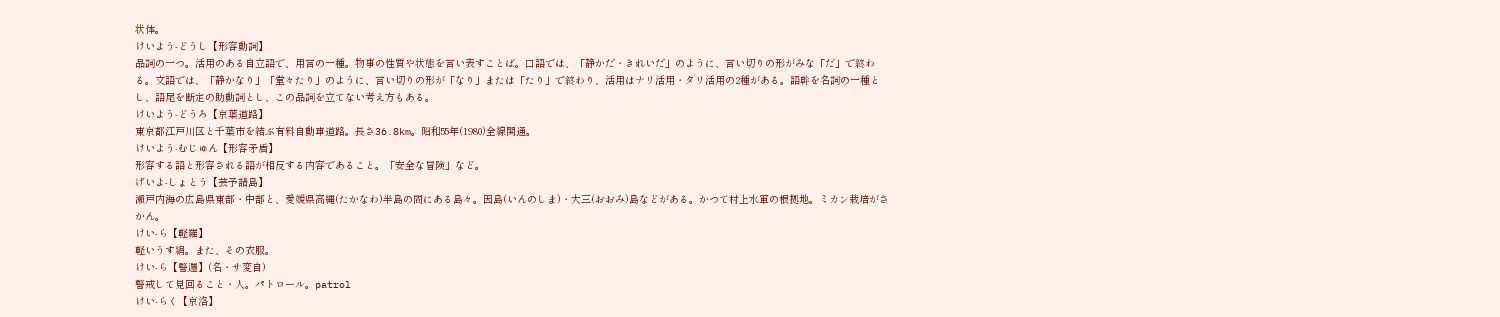状体。
けいよう‐どうし【形容動詞】
品詞の一つ。活用のある自立語で、用言の一種。物事の性質や状態を言い表すことば。口語では、「静かだ・きれいだ」のように、言い切りの形がみな「だ」で終わる。文語では、「静かなり」「堂々たり」のように、言い切りの形が「なり」または「たり」で終わり、活用はナリ活用・タリ活用の2種がある。語幹を名詞の一種とし、語尾を断定の助動詞とし、この品詞を立てない考え方もある。
けいよう‐どうろ【京葉道路】
東京都江戸川区と千葉市を結ぶ有料自動車道路。長さ36.8km。昭和55年(1980)全線開通。
けいよう‐むじゅん【形容矛盾】
形容する語と形容される語が相反する内容であること。「安全な冒険」など。
げいよ‐しょとう【芸予諸島】
瀬戸内海の広島県東部・中部と、愛媛県高縄(たかなわ)半島の間にある島々。因島(いんのしま)・大三(おおみ)島などがある。かつて村上水軍の根拠地。ミカン栽培がさかん。
けい‐ら【軽羅】
軽いうす絹。また、その衣服。
けい‐ら【警邏】(名・サ変自)
警戒して見回ること・人。パトロール。patrol
けい‐らく【京洛】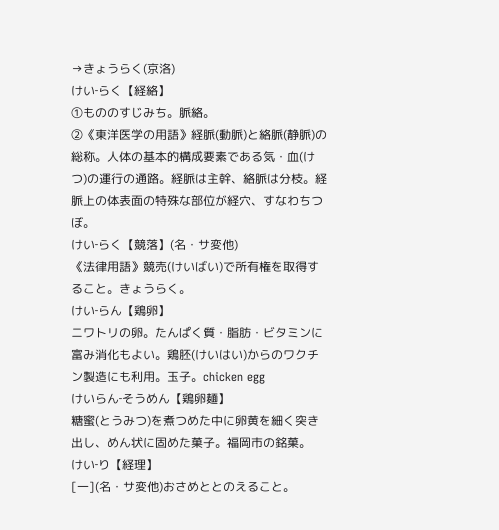→きょうらく(京洛)
けい‐らく【経絡】
①もののすじみち。脈絡。
②《東洋医学の用語》経脈(動脈)と絡脈(静脈)の総称。人体の基本的構成要素である気・血(けつ)の運行の通路。経脈は主幹、絡脈は分枝。経脈上の体表面の特殊な部位が経穴、すなわちつぼ。
けい‐らく【競落】(名・サ変他)
《法律用語》競売(けいばい)で所有権を取得すること。きょうらく。
けい‐らん【鶏卵】
ニワトリの卵。たんぱく質・脂肪・ビタミンに富み消化もよい。鶏胚(けいはい)からのワクチン製造にも利用。玉子。chicken egg
けいらん‐そうめん【鶏卵麺】
糖蜜(とうみつ)を煮つめた中に卵黄を細く突き出し、めん状に固めた菓子。福岡市の銘菓。
けい‐り【経理】
[一](名・サ変他)おさめととのえること。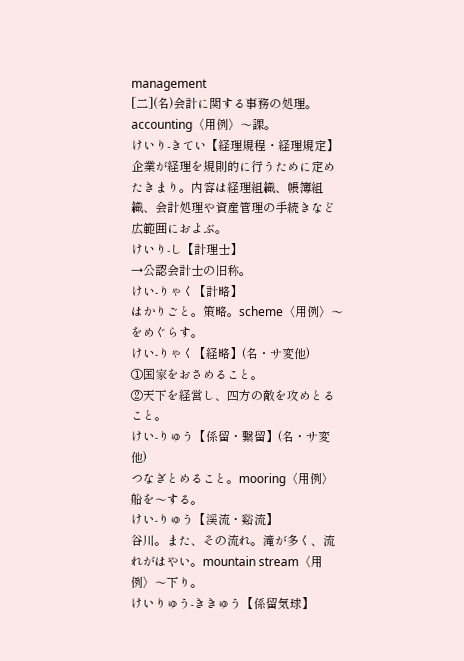management
[二](名)会計に関する事務の処理。accounting〈用例〉〜課。
けいり‐きてい【経理規程・経理規定】
企業が経理を規則的に行うために定めたきまり。内容は経理組織、帳簿組織、会計処理や資産管理の手続きなど広範囲におよぶ。
けいり‐し【計理士】
→公認会計士の旧称。
けい‐りゃく【計略】
はかりごと。策略。scheme〈用例〉〜をめぐらす。
けい‐りゃく【経略】(名・サ変他)
①国家をおさめること。
②天下を経営し、四方の敵を攻めとること。
けい‐りゅう【係留・繋留】(名・サ変他)
つなぎとめること。mooring〈用例〉船を〜する。
けい‐りゅう【渓流・谿流】
谷川。また、その流れ。滝が多く、流れがはやい。mountain stream〈用例〉〜下り。
けいりゅう‐ききゅう【係留気球】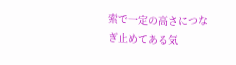索で一定の高さにつなぎ止めてある気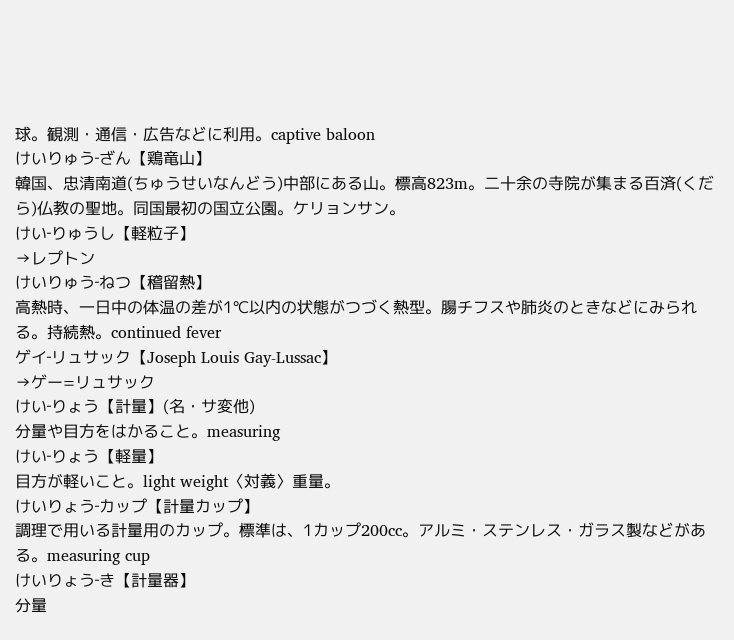球。観測・通信・広告などに利用。captive baloon
けいりゅう‐ざん【鶏竜山】
韓国、忠清南道(ちゅうせいなんどう)中部にある山。標高823m。二十余の寺院が集まる百済(くだら)仏教の聖地。同国最初の国立公園。ケリョンサン。
けい‐りゅうし【軽粒子】
→レプトン
けいりゅう‐ねつ【稽留熱】
高熱時、一日中の体温の差が1℃以内の状態がつづく熱型。腸チフスや肺炎のときなどにみられる。持続熱。continued fever
ゲイ‐リュサック【Joseph Louis Gay-Lussac】
→ゲー=リュサック
けい‐りょう【計量】(名・サ変他)
分量や目方をはかること。measuring
けい‐りょう【軽量】
目方が軽いこと。light weight〈対義〉重量。
けいりょう‐カップ【計量カップ】
調理で用いる計量用のカップ。標準は、1カップ200cc。アルミ・ステンレス・ガラス製などがある。measuring cup
けいりょう‐き【計量器】
分量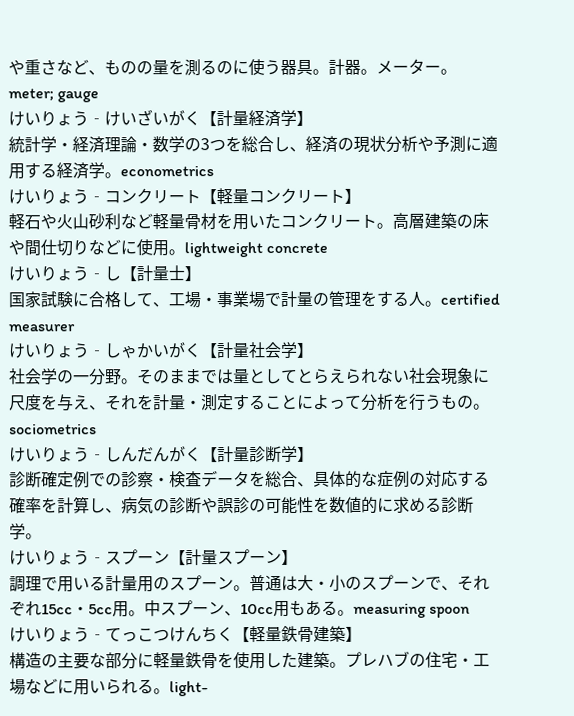や重さなど、ものの量を測るのに使う器具。計器。メーター。meter; gauge
けいりょう‐けいざいがく【計量経済学】
統計学・経済理論・数学の3つを総合し、経済の現状分析や予測に適用する経済学。econometrics
けいりょう‐コンクリート【軽量コンクリート】
軽石や火山砂利など軽量骨材を用いたコンクリート。高層建築の床や間仕切りなどに使用。lightweight concrete
けいりょう‐し【計量士】
国家試験に合格して、工場・事業場で計量の管理をする人。certified measurer
けいりょう‐しゃかいがく【計量社会学】
社会学の一分野。そのままでは量としてとらえられない社会現象に尺度を与え、それを計量・測定することによって分析を行うもの。sociometrics
けいりょう‐しんだんがく【計量診断学】
診断確定例での診察・検査データを総合、具体的な症例の対応する確率を計算し、病気の診断や誤診の可能性を数値的に求める診断学。
けいりょう‐スプーン【計量スプーン】
調理で用いる計量用のスプーン。普通は大・小のスプーンで、それぞれ15cc・5cc用。中スプーン、10cc用もある。measuring spoon
けいりょう‐てっこつけんちく【軽量鉄骨建築】
構造の主要な部分に軽量鉄骨を使用した建築。プレハブの住宅・工場などに用いられる。light-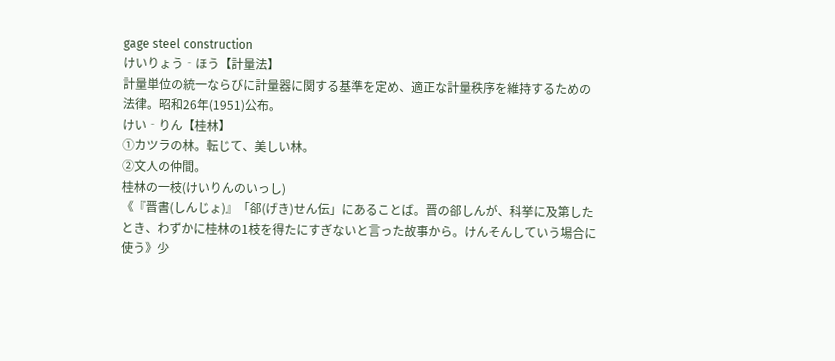gage steel construction
けいりょう‐ほう【計量法】
計量単位の統一ならびに計量器に関する基準を定め、適正な計量秩序を維持するための法律。昭和26年(1951)公布。
けい‐りん【桂林】
①カツラの林。転じて、美しい林。
②文人の仲間。
桂林の一枝(けいりんのいっし)
《『晋書(しんじょ)』「郤(げき)せん伝」にあることば。晋の郤しんが、科挙に及第したとき、わずかに桂林の1枝を得たにすぎないと言った故事から。けんそんしていう場合に使う》少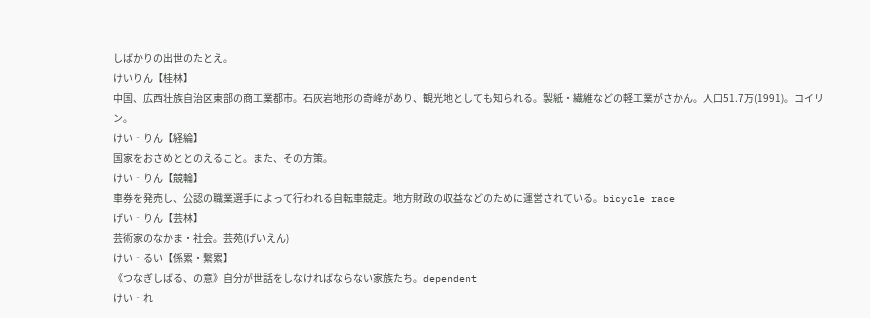しばかりの出世のたとえ。
けいりん【桂林】
中国、広西壮族自治区東部の商工業都市。石灰岩地形の奇峰があり、観光地としても知られる。製紙・繊維などの軽工業がさかん。人口51.7万(1991)。コイリン。
けい‐りん【経綸】
国家をおさめととのえること。また、その方策。
けい‐りん【競輪】
車券を発売し、公認の職業選手によって行われる自転車競走。地方財政の収益などのために運営されている。bicycle race
げい‐りん【芸林】
芸術家のなかま・社会。芸苑(げいえん)
けい‐るい【係累・繋累】
《つなぎしばる、の意》自分が世話をしなければならない家族たち。dependent
けい‐れ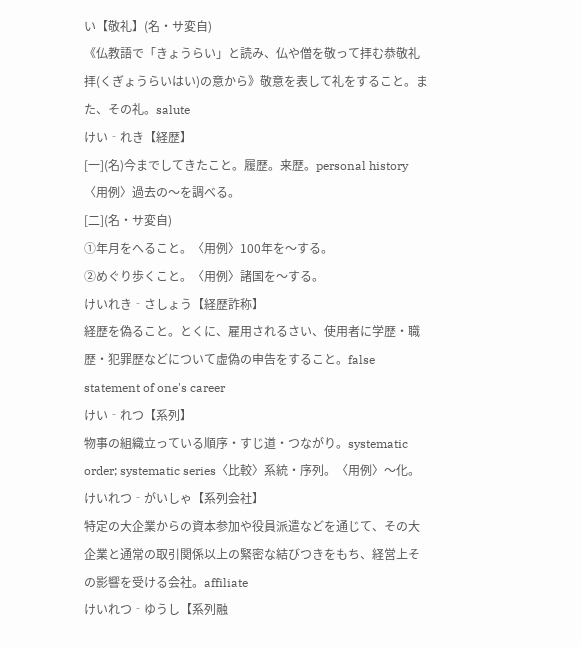い【敬礼】(名・サ変自)
《仏教語で「きょうらい」と読み、仏や僧を敬って拝む恭敬礼拝(くぎょうらいはい)の意から》敬意を表して礼をすること。また、その礼。salute
けい‐れき【経歴】
[一](名)今までしてきたこと。履歴。来歴。personal history〈用例〉過去の〜を調べる。
[二](名・サ変自)
①年月をへること。〈用例〉100年を〜する。
②めぐり歩くこと。〈用例〉諸国を〜する。
けいれき‐さしょう【経歴詐称】
経歴を偽ること。とくに、雇用されるさい、使用者に学歴・職歴・犯罪歴などについて虚偽の申告をすること。false statement of one's career
けい‐れつ【系列】
物事の組織立っている順序・すじ道・つながり。systematic order; systematic series〈比較〉系統・序列。〈用例〉〜化。
けいれつ‐がいしゃ【系列会社】
特定の大企業からの資本参加や役員派遣などを通じて、その大企業と通常の取引関係以上の緊密な結びつきをもち、経営上その影響を受ける会社。affiliate
けいれつ‐ゆうし【系列融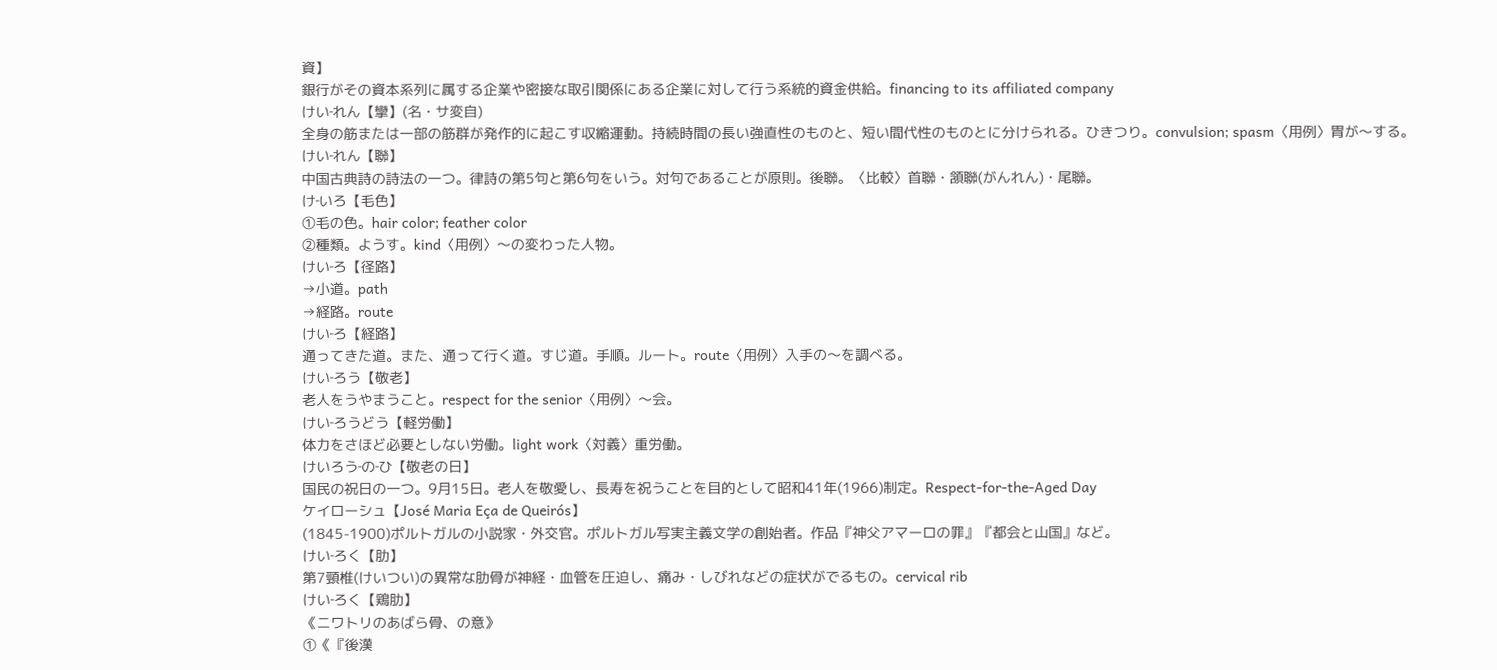資】
銀行がその資本系列に属する企業や密接な取引関係にある企業に対して行う系統的資金供給。financing to its affiliated company
けい‐れん【攣】(名・サ変自)
全身の筋または一部の筋群が発作的に起こす収縮運動。持続時間の長い強直性のものと、短い間代性のものとに分けられる。ひきつり。convulsion; spasm〈用例〉胃が〜する。
けい‐れん【聯】
中国古典詩の詩法の一つ。律詩の第5句と第6句をいう。対句であることが原則。後聯。〈比較〉首聯・頷聯(がんれん)・尾聯。
け‐いろ【毛色】
①毛の色。hair color; feather color
②種類。ようす。kind〈用例〉〜の変わった人物。
けい‐ろ【径路】
→小道。path
→経路。route
けい‐ろ【経路】
通ってきた道。また、通って行く道。すじ道。手順。ルート。route〈用例〉入手の〜を調べる。
けい‐ろう【敬老】
老人をうやまうこと。respect for the senior〈用例〉〜会。
けい‐ろうどう【軽労働】
体力をさほど必要としない労働。light work〈対義〉重労働。
けいろう‐の‐ひ【敬老の日】
国民の祝日の一つ。9月15日。老人を敬愛し、長寿を祝うことを目的として昭和41年(1966)制定。Respect-for-the-Aged Day
ケイローシュ【José Maria Eça de Queirós】
(1845-1900)ポルトガルの小説家・外交官。ポルトガル写実主義文学の創始者。作品『神父アマーロの罪』『都会と山国』など。
けい‐ろく【肋】
第7頸椎(けいつい)の異常な肋骨が神経・血管を圧迫し、痛み・しびれなどの症状がでるもの。cervical rib
けい‐ろく【鶏肋】
《ニワトリのあばら骨、の意》
①《『後漢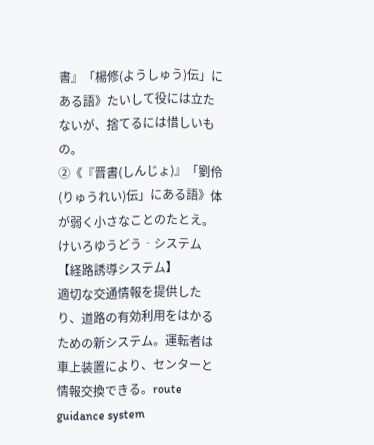書』「楊修(ようしゅう)伝」にある語》たいして役には立たないが、捨てるには惜しいもの。
②《『晋書(しんじょ)』「劉伶(りゅうれい)伝」にある語》体が弱く小さなことのたとえ。
けいろゆうどう‐システム【経路誘導システム】
適切な交通情報を提供したり、道路の有効利用をはかるための新システム。運転者は車上装置により、センターと情報交換できる。route guidance system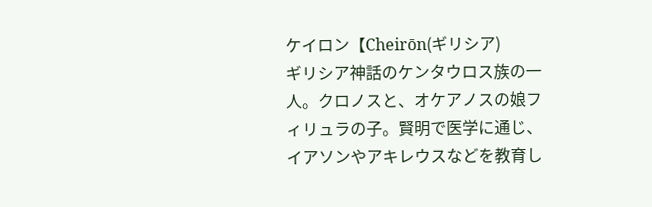ケイロン【Cheirōn(ギリシア)
ギリシア神話のケンタウロス族の一人。クロノスと、オケアノスの娘フィリュラの子。賢明で医学に通じ、イアソンやアキレウスなどを教育し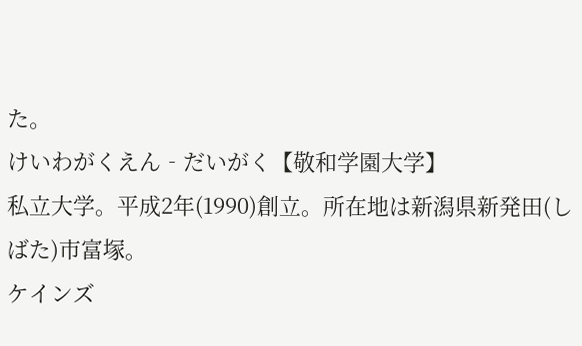た。
けいわがくえん‐だいがく【敬和学園大学】
私立大学。平成2年(1990)創立。所在地は新潟県新発田(しばた)市富塚。
ケインズ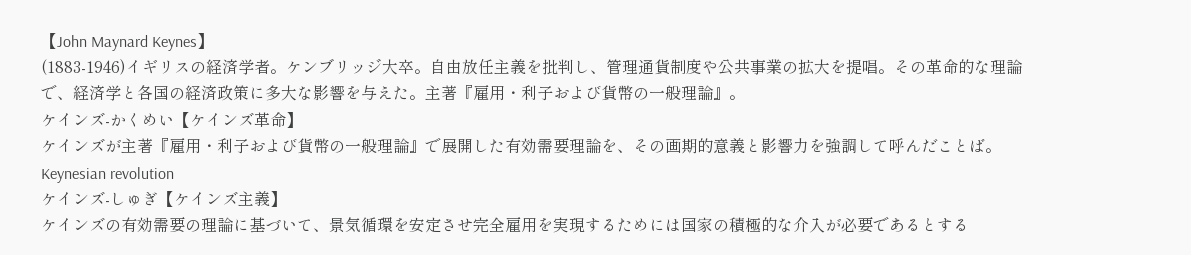【John Maynard Keynes】
(1883-1946)イギリスの経済学者。ケンブリッジ大卒。自由放任主義を批判し、管理通貨制度や公共事業の拡大を提唱。その革命的な理論で、経済学と各国の経済政策に多大な影響を与えた。主著『雇用・利子および貨幣の一般理論』。
ケインズ‐かくめい【ケインズ革命】
ケインズが主著『雇用・利子および貨幣の一般理論』で展開した有効需要理論を、その画期的意義と影響力を強調して呼んだことば。Keynesian revolution
ケインズ‐しゅぎ【ケインズ主義】
ケインズの有効需要の理論に基づいて、景気循環を安定させ完全雇用を実現するためには国家の積極的な介入が必要であるとする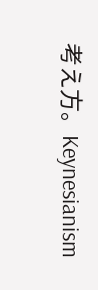考え方。Keynesianism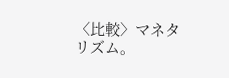〈比較〉マネタリズム。